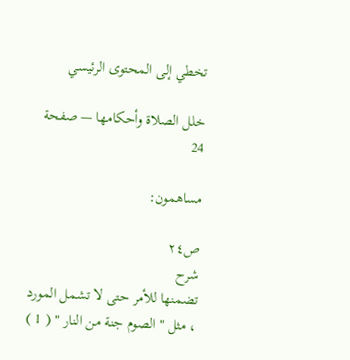تخطي إلى المحتوى الرئيسي

خلل الصلاة وأحكامها — صفحة 24

مساهمون:

ص٢٤
شرح
تضمنها للأمر حتى لا تشمل المورد ، مثل " الصوم جنة من النار " ( 1 )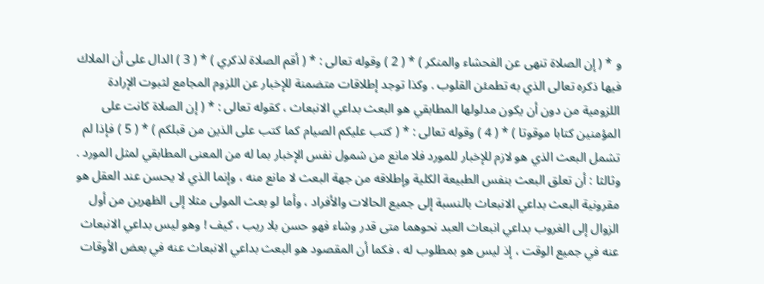و * ( إن الصلاة تنهى عن الفحشاء والمنكر ) * ( 2 ) وقوله تعالى : * ( أقم الصلاة لذكري ) * ( 3 ) الدال على أن الملاك فيها ذكره تعالى الذي به تطمئن القلوب . وكذا توجد إطلاقات متضمنة للإخبار عن اللزوم المجامع لثبوت الإرادة اللزومية من دون أن يكون مدلولها المطابقي هو البعث بداعي الانبعاث ، كقوله تعالى : * ( إن الصلاة كانت على المؤمنين كتابا موقوتا ) * ( 4 ) وقوله تعالى : * ( كتب عليكم الصيام كما كتب على الذين من قبلكم ) * ( 5 ) فإذا لم تشمل البعث الذي هو لازم للإخبار للمورد فلا مانع من شمول نفس الإخبار بما له من المعنى المطابقي لمثل المورد . وثالثا : أن تعلق البعث بنفس الطبيعة الكلية وإطلاقه من جهة البعث لا مانع منه ، وإنما الذي لا يحسن عند العقل هو مقرونية البعث بداعي الانبعاث بالنسبة إلى جميع الحالات والأفراد ، وأما لو بعث المولى مثلا إلى الظهرين من أول الزوال إلى الغروب بداعي انبعاث العبد نحوهما متى قدر وشاء فهو حسن بلا ريب ، كيف ! وهو ليس بداعي الانبعاث عنه في جميع الوقت ، إذ ليس هو بمطلوب له ، فكما أن المقصود هو البعث بداعي الانبعاث عنه في بعض الأوقات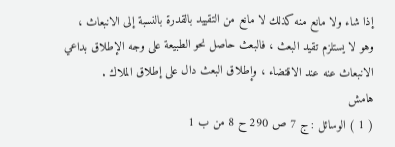إذا شاء ولا مانع منه كذلك لا مانع من التقييد بالقدرة بالنسبة إلى الانبعاث ، وهو لا يستلزم تقيد البعث ، فالبعث حاصل نحو الطبيعة على وجه الإطلاق بداعي الانبعاث عنه عند الاقتضاء ، وإطلاق البعث دال على إطلاق الملاك .
هامش
( 1 ) الوسائل : ج 7 ص 290 ح 8 من ب 1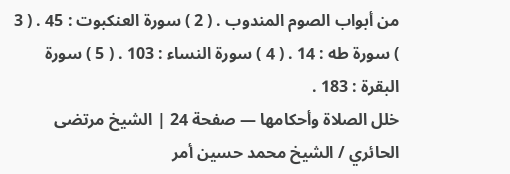من أبواب الصوم المندوب . ( 2 ) سورة العنكبوت : 45 . ( 3 ) سورة طه : 14 . ( 4 ) سورة النساء : 103 . ( 5 ) سورة البقرة : 183 .
خلل الصلاة وأحكامها — صفحة 24 | الشيخ مرتضى الحائري / الشيخ محمد حسين أمر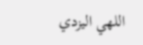اللهي اليزدي